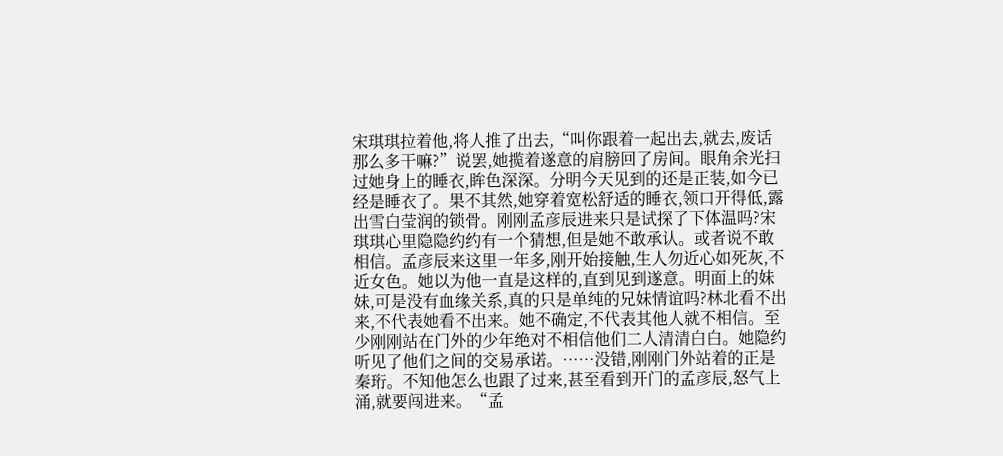宋琪琪拉着他,将人推了出去,“叫你跟着一起出去,就去,废话那么多干嘛?”说罢,她揽着遂意的肩膀回了房间。眼角余光扫过她身上的睡衣,眸色深深。分明今天见到的还是正装,如今已经是睡衣了。果不其然,她穿着宽松舒适的睡衣,领口开得低,露出雪白莹润的锁骨。刚刚孟彦辰进来只是试探了下体温吗?宋琪琪心里隐隐约约有一个猜想,但是她不敢承认。或者说不敢相信。孟彦辰来这里一年多,刚开始接触,生人勿近心如死灰,不近女色。她以为他一直是这样的,直到见到遂意。明面上的妹妹,可是没有血缘关系,真的只是单纯的兄妹情谊吗?林北看不出来,不代表她看不出来。她不确定,不代表其他人就不相信。至少刚刚站在门外的少年绝对不相信他们二人清清白白。她隐约听见了他们之间的交易承诺。……没错,刚刚门外站着的正是秦珩。不知他怎么也跟了过来,甚至看到开门的孟彦辰,怒气上涌,就要闯进来。“孟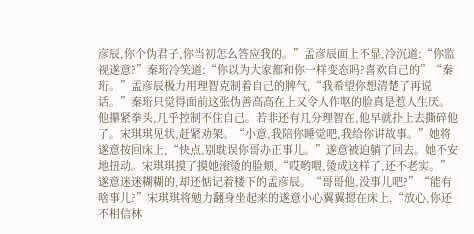彦辰,你个伪君子,你当初怎么答应我的。”孟彦辰面上不显,冷沉道:“你监视遂意?”秦珩冷笑道:“你以为大家都和你一样变态吗?喜欢自己的”“秦珩。”孟彦辰极力用理智克制着自己的脾气,“我希望你想清楚了再说话。”秦珩只觉得面前这张伪善高高在上又令人作呕的脸真是惹人生厌。他攥紧拳头,几乎控制不住自己。若非还有几分理智在,他早就扑上去撕碎他了。宋琪琪见状,赶紧劝架。“小意,我陪你睡觉吧,我给你讲故事。”她将遂意按回床上,“快点,别耽误你哥办正事儿。”遂意被迫躺了回去。她不安地扭动。宋琪琪摸了摸她滚烫的脸颊,“哎哟喂,烫成这样了,还不老实。”遂意迷迷糊糊的,却还惦记着楼下的孟彦辰。“哥哥他,没事儿吧?”“能有啥事儿?”宋琪琪将勉力翻身坐起来的遂意小心翼翼摁在床上,“放心,你还不相信林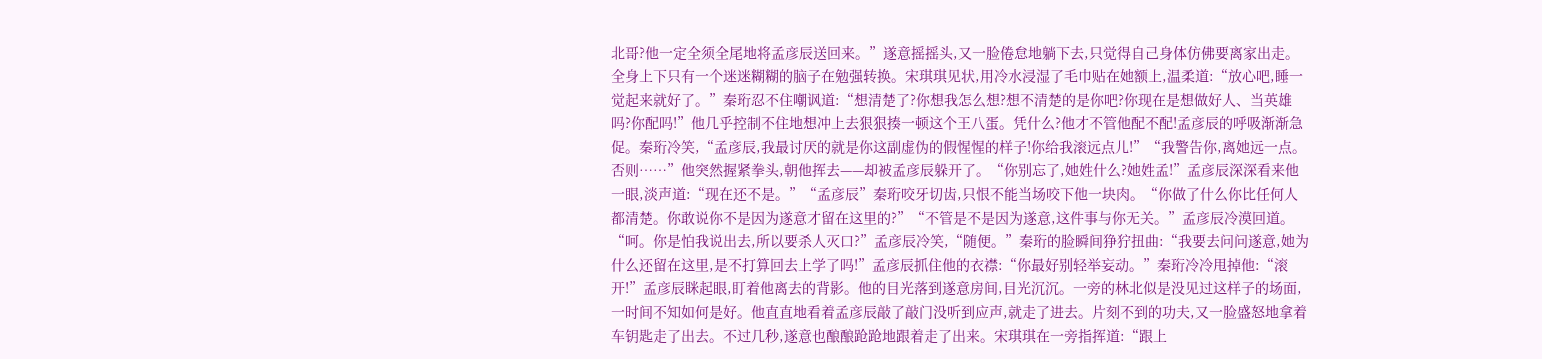北哥?他一定全须全尾地将孟彦辰送回来。”遂意摇摇头,又一脸倦怠地躺下去,只觉得自己身体仿佛要离家出走。全身上下只有一个迷迷糊糊的脑子在勉强转换。宋琪琪见状,用冷水浸湿了毛巾贴在她额上,温柔道:“放心吧,睡一觉起来就好了。”秦珩忍不住嘲讽道:“想清楚了?你想我怎么想?想不清楚的是你吧?你现在是想做好人、当英雄吗?你配吗!”他几乎控制不住地想冲上去狠狠揍一顿这个王八蛋。凭什么?他才不管他配不配!孟彦辰的呼吸渐渐急促。秦珩冷笑,“孟彦辰,我最讨厌的就是你这副虚伪的假惺惺的样子!你给我滚远点儿!”“我警告你,离她远一点。否则……”他突然握紧拳头,朝他挥去——却被孟彦辰躲开了。“你别忘了,她姓什么?她姓孟!”孟彦辰深深看来他一眼,淡声道:“现在还不是。”“孟彦辰”秦珩咬牙切齿,只恨不能当场咬下他一块肉。“你做了什么你比任何人都清楚。你敢说你不是因为遂意才留在这里的?”“不管是不是因为遂意,这件事与你无关。”孟彦辰冷漠回道。“呵。你是怕我说出去,所以要杀人灭口?”孟彦辰冷笑,“随便。”秦珩的脸瞬间狰狞扭曲:“我要去问问遂意,她为什么还留在这里,是不打算回去上学了吗!”孟彦辰抓住他的衣襟:“你最好别轻举妄动。”秦珩冷冷甩掉他:“滚开!”孟彦辰眯起眼,盯着他离去的背影。他的目光落到遂意房间,目光沉沉。一旁的林北似是没见过这样子的场面,一时间不知如何是好。他直直地看着孟彦辰敲了敲门没听到应声,就走了进去。片刻不到的功夫,又一脸盛怒地拿着车钥匙走了出去。不过几秒,遂意也酿酿跄跄地跟着走了出来。宋琪琪在一旁指挥道:“跟上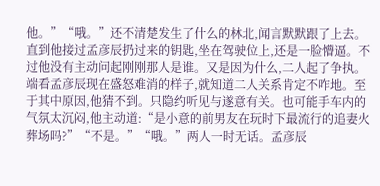他。”“哦。”还不清楚发生了什么的林北,闻言默默跟了上去。直到他接过孟彦辰扔过来的钥匙,坐在驾驶位上,还是一脸懵逼。不过他没有主动问起刚刚那人是谁。又是因为什么,二人起了争执。端看孟彦辰现在盛怒难消的样子,就知道二人关系肯定不咋地。至于其中原因,他猜不到。只隐约听见与遂意有关。也可能手车内的气氛太沉闷,他主动道:“是小意的前男友在玩时下最流行的追妻火葬场吗?”“不是。”“哦。”两人一时无话。孟彦辰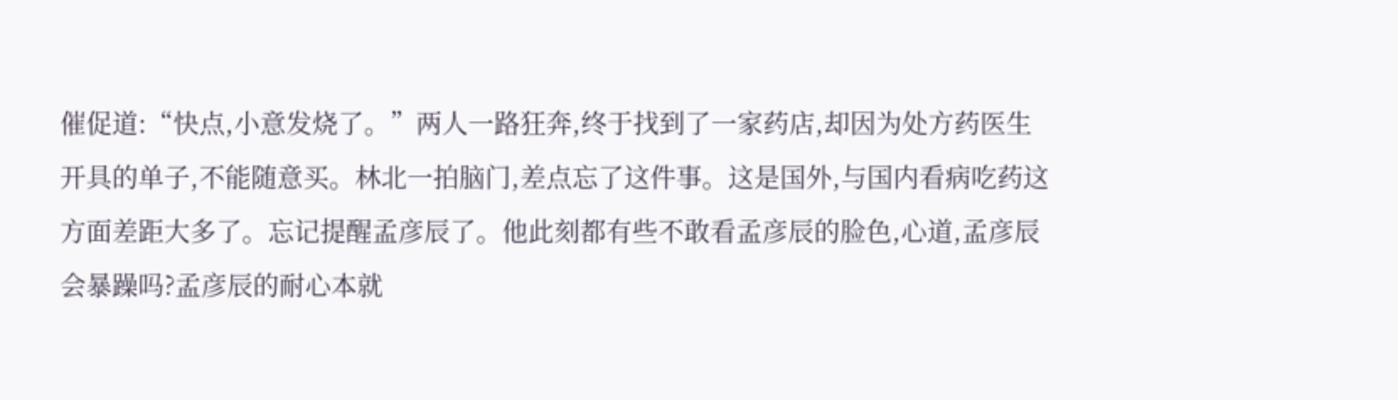催促道:“快点,小意发烧了。”两人一路狂奔,终于找到了一家药店,却因为处方药医生开具的单子,不能随意买。林北一拍脑门,差点忘了这件事。这是国外,与国内看病吃药这方面差距大多了。忘记提醒孟彦辰了。他此刻都有些不敢看孟彦辰的脸色,心道,孟彦辰会暴躁吗?孟彦辰的耐心本就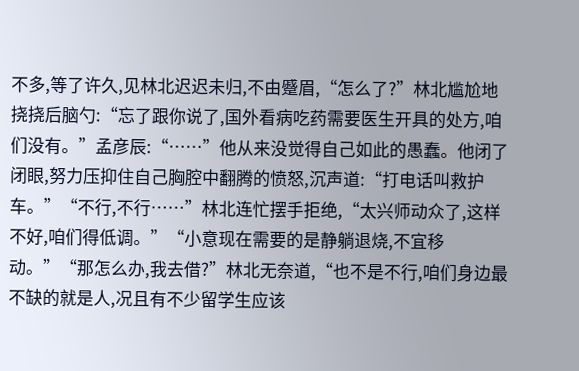不多,等了许久,见林北迟迟未归,不由蹙眉,“怎么了?”林北尴尬地挠挠后脑勺:“忘了跟你说了,国外看病吃药需要医生开具的处方,咱们没有。”孟彦辰:“……”他从来没觉得自己如此的愚蠢。他闭了闭眼,努力压抑住自己胸腔中翻腾的愤怒,沉声道:“打电话叫救护车。”“不行,不行……”林北连忙摆手拒绝,“太兴师动众了,这样不好,咱们得低调。”“小意现在需要的是静躺退烧,不宜移动。”“那怎么办,我去借?”林北无奈道,“也不是不行,咱们身边最不缺的就是人,况且有不少留学生应该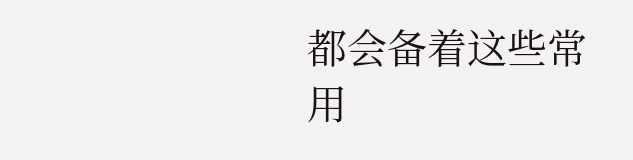都会备着这些常用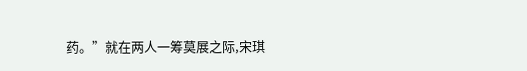药。”就在两人一筹莫展之际,宋琪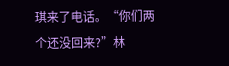琪来了电话。“你们两个还没回来?”林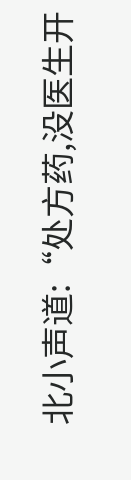北小声道:“处方药,没医生开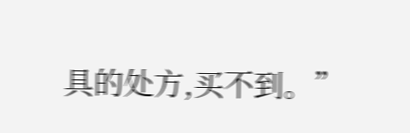具的处方,买不到。”